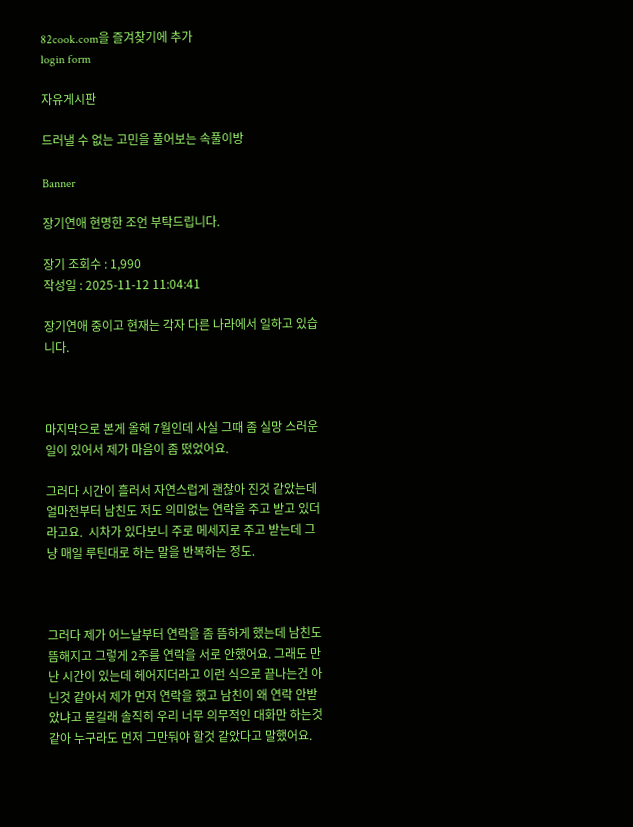82cook.com을 즐겨찾기에 추가
login form

자유게시판

드러낼 수 없는 고민을 풀어보는 속풀이방

Banner

장기연애 현명한 조언 부탁드립니다.

장기 조회수 : 1,990
작성일 : 2025-11-12 11:04:41

장기연애 중이고 현재는 각자 다른 나라에서 일하고 있습니다.



마지막으로 본게 올해 7월인데 사실 그때 좀 실망 스러운일이 있어서 제가 마음이 좀 떴었어요.

그러다 시간이 흘러서 자연스럽게 괜찮아 진것 같았는데   얼마전부터 남친도 저도 의미없는 연락을 주고 받고 있더라고요.  시차가 있다보니 주로 메세지로 주고 받는데 그냥 매일 루틴대로 하는 말을 반복하는 정도.



그러다 제가 어느날부터 연락을 좀 뜸하게 했는데 남친도 뜸해지고 그렇게 2주를 연락을 서로 안했어요. 그래도 만난 시간이 있는데 헤어지더라고 이런 식으로 끝나는건 아닌것 같아서 제가 먼저 연락을 했고 남친이 왜 연락 안받았냐고 묻길래 솔직히 우리 너무 의무적인 대화만 하는것 같아 누구라도 먼저 그만둬야 할것 같았다고 말했어요.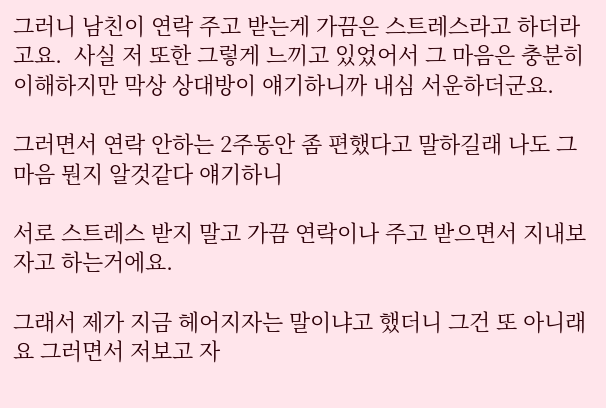그러니 남친이 연락 주고 받는게 가끔은 스트레스라고 하더라고요.  사실 저 또한 그렇게 느끼고 있었어서 그 마음은 충분히 이해하지만 막상 상대방이 얘기하니까 내심 서운하더군요.

그러면서 연락 안하는 2주동안 좀 편했다고 말하길래 나도 그마음 뭔지 알것같다 얘기하니

서로 스트레스 받지 말고 가끔 연락이나 주고 받으면서 지내보자고 하는거에요.

그래서 제가 지금 헤어지자는 말이냐고 했더니 그건 또 아니래요 그러면서 저보고 자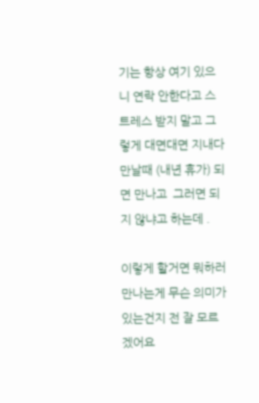기는 항상 여기 있으니 연락 안한다고 스트레스 받지 말고 그렇게 대면대면 지내다 만날때 (내년 휴가) 되면 만나고  그러면 되지 않냐고 하는데 .

이렇게 할거면 뭐하러 만나는게 무슨 의미가 있는건지 전 잘 모르겠어요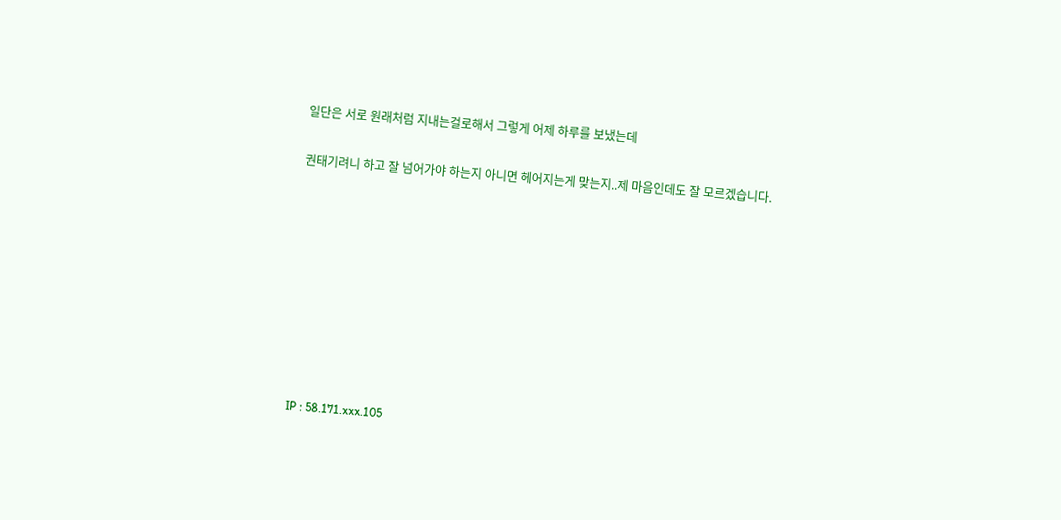일단은 서로 원래처럼 지내는걸로해서 그렇게 어제 하루를 보냈는데

권태기려니 하고 잘 넘어가야 하는지 아니면 헤어지는게 맞는지..제 마음인데도 잘 모르겠습니다.









IP : 58.171.xxx.105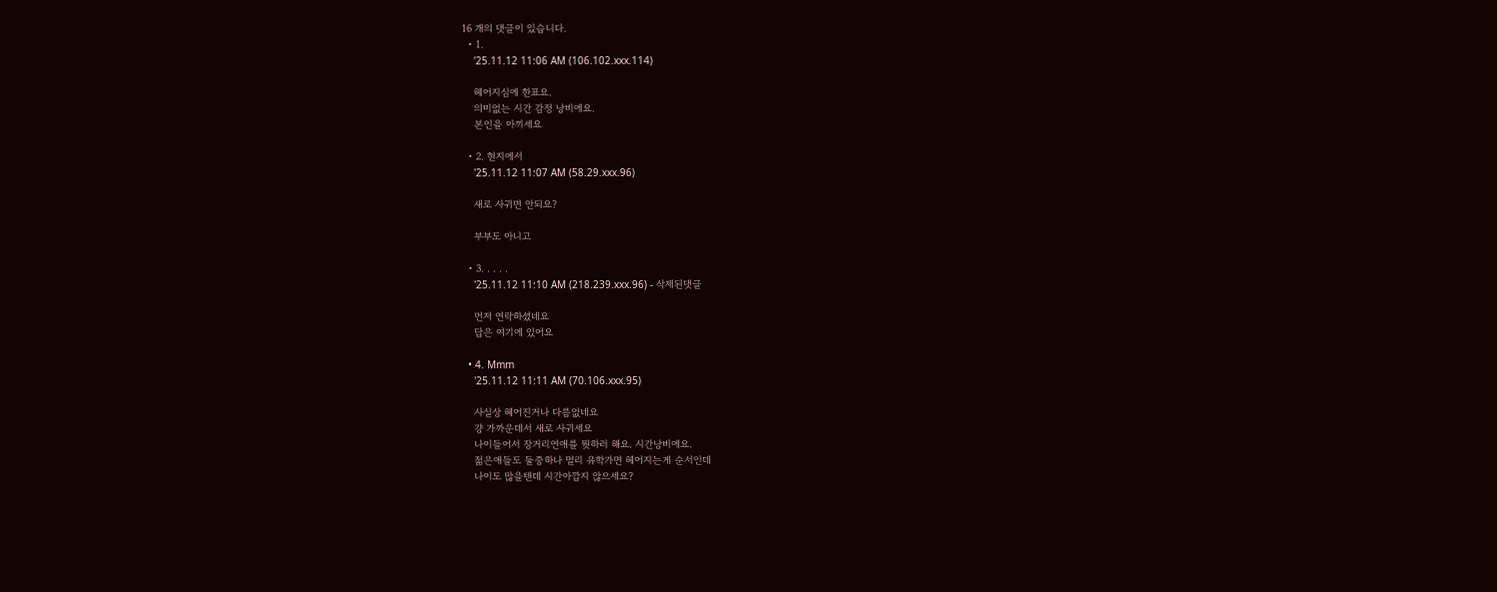16 개의 댓글이 있습니다.
  • 1.
    '25.11.12 11:06 AM (106.102.xxx.114)

    헤어지심에 한표요.
    의미없는 시간 감정 낭비에요.
    본인을 아끼세요

  • 2. 현지에서
    '25.11.12 11:07 AM (58.29.xxx.96)

    새로 사귀면 안되요?

    부부도 아니고

  • 3. . . . .
    '25.11.12 11:10 AM (218.239.xxx.96) - 삭제된댓글

    먼저 연락하셨네요
    답은 여기에 있어요

  • 4. Mmm
    '25.11.12 11:11 AM (70.106.xxx.95)

    사실상 헤어진거나 다름없네요
    걍 가까운데서 새로 사귀세요
    나이들어서 장거리연애를 뭣하러 해요. 시간낭비에요.
    젊은애들도 둘중하나 멀리 유학가면 헤어지는게 순서인데
    나이도 많을텐데 시간아깝지 않으세요?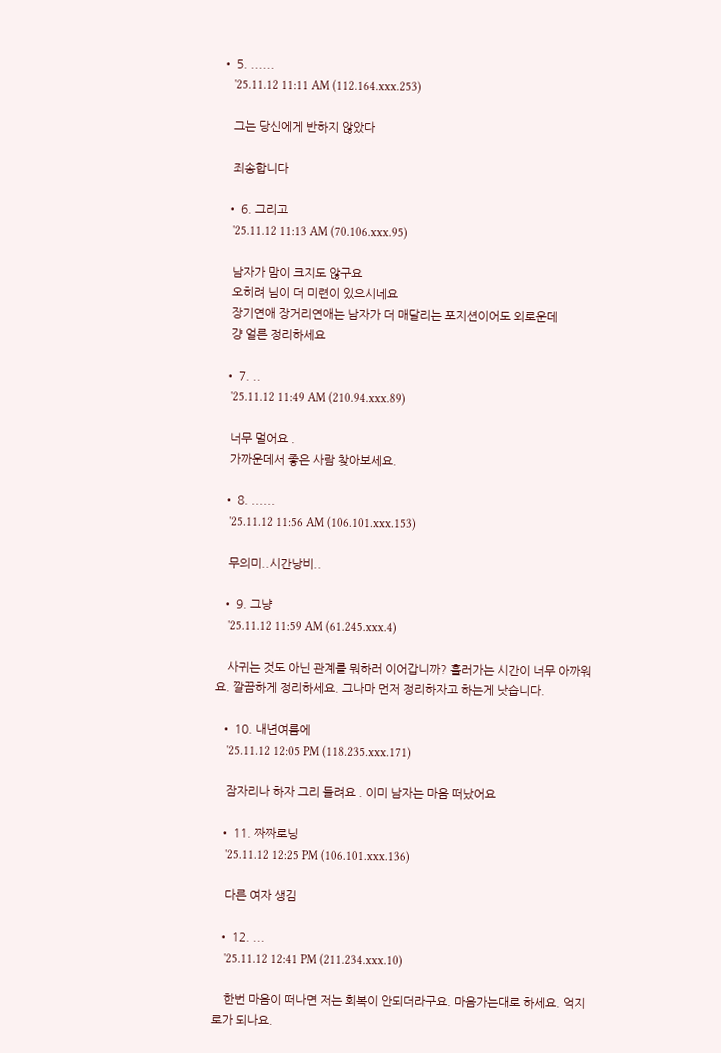• 5. ......
    '25.11.12 11:11 AM (112.164.xxx.253)

    그는 당신에게 반하지 않았다

    죄송합니다

  • 6. 그리고
    '25.11.12 11:13 AM (70.106.xxx.95)

    남자가 맘이 크지도 않구요
    오히려 님이 더 미련이 있으시네요
    장기연애 장거리연애는 남자가 더 매달리는 포지션이어도 외로운데
    걍 얼른 정리하세요

  • 7. ..
    '25.11.12 11:49 AM (210.94.xxx.89)

    너무 멀어요 .
    가까운데서 좋은 사람 찾아보세요.

  • 8. ......
    '25.11.12 11:56 AM (106.101.xxx.153)

    무의미..시간낭비..

  • 9. 그냥
    '25.11.12 11:59 AM (61.245.xxx.4)

    사귀는 것도 아닌 관계를 뭐하러 이어갑니까? 흘러가는 시간이 너무 아까워요. 깔끔하게 정리하세요. 그나마 먼저 정리하자고 하는게 낫습니다.

  • 10. 내년여름에
    '25.11.12 12:05 PM (118.235.xxx.171)

    잠자리나 하자 그리 들려요 . 이미 남자는 마음 떠났어요

  • 11. 짜짜로닝
    '25.11.12 12:25 PM (106.101.xxx.136)

    다른 여자 생김

  • 12. ...
    '25.11.12 12:41 PM (211.234.xxx.10)

    한번 마음이 떠나면 저는 회복이 안되더라구요. 마음가는대로 하세요. 억지로가 되나요.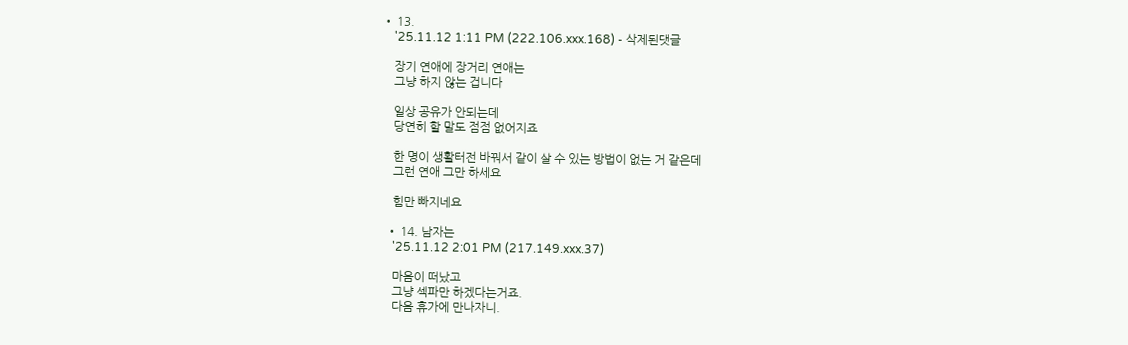• 13.
    '25.11.12 1:11 PM (222.106.xxx.168) - 삭제된댓글

    장기 연애에 장거리 연애는
    그냥 하지 않는 겁니다

    일상 공유가 안되는데
    당연히 할 말도 점점 없어지죠

    한 명이 생활터전 바꿔서 같이 살 수 있는 방법이 없는 거 같은데
    그런 연애 그만 하세요

    힘만 빠지네요

  • 14. 남자는
    '25.11.12 2:01 PM (217.149.xxx.37)

    마음이 떠났고
    그냥 섹파만 하겠다는거죠.
    다음 휴가에 만나자니.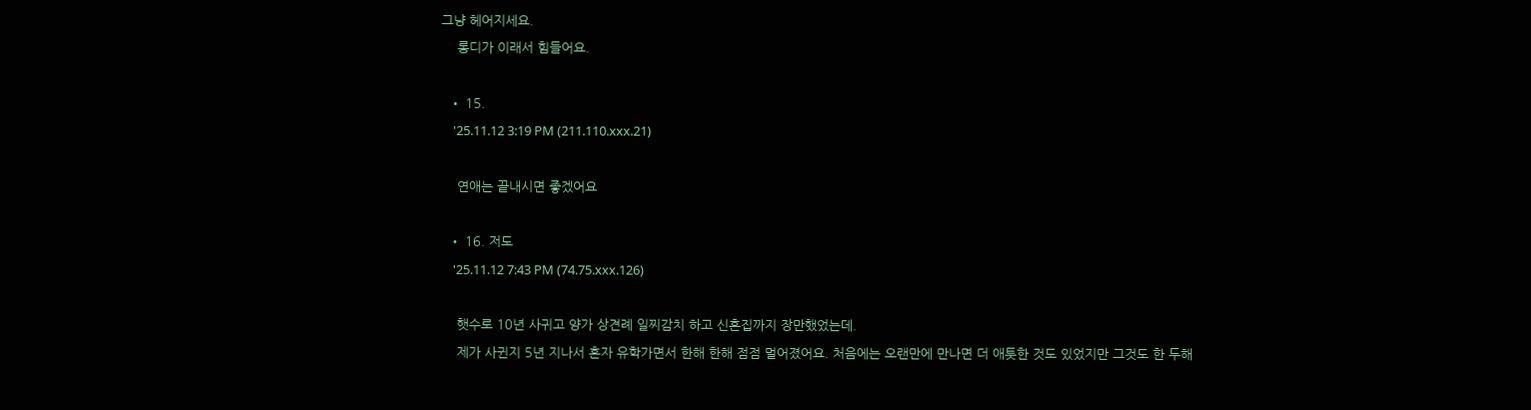그냥 헤어지세요.
    롱디가 이래서 힘들어요.

  • 15.
    '25.11.12 3:19 PM (211.110.xxx.21)

    연애는 끝내시면 좋겠어요

  • 16. 저도
    '25.11.12 7:43 PM (74.75.xxx.126)

    햇수로 10년 사귀고 양가 상견례 일찌감치 하고 신혼집까지 장만했었는데.
    제가 사귄지 5년 지나서 혼자 유학가면서 한해 한해 점점 멀어졌어요. 처음에는 오랜만에 만나면 더 애틋한 것도 있었지만 그것도 한 두해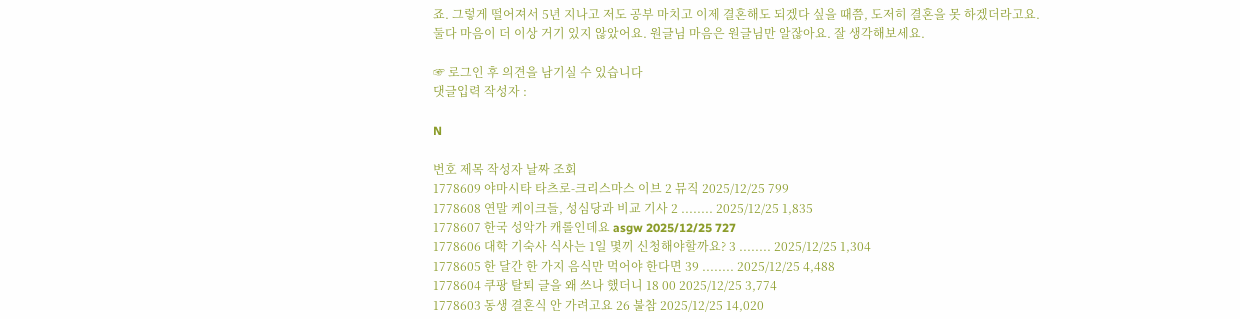죠. 그렇게 떨어져서 5년 지나고 저도 공부 마치고 이제 결혼해도 되겠다 싶을 때쯤, 도저히 결혼을 못 하겠더라고요. 둘다 마음이 더 이상 거기 있지 않았어요. 원글님 마음은 원글님만 알잖아요. 잘 생각해보세요.

☞ 로그인 후 의견을 남기실 수 있습니다
댓글입력 작성자 :

N

번호 제목 작성자 날짜 조회
1778609 야마시타 타츠로-크리스마스 이브 2 뮤직 2025/12/25 799
1778608 연말 케이크들, 성심당과 비교 기사 2 ........ 2025/12/25 1,835
1778607 한국 성악가 캐롤인데요 asgw 2025/12/25 727
1778606 대학 기숙사 식사는 1일 몇끼 신청해야할까요? 3 ........ 2025/12/25 1,304
1778605 한 달간 한 가지 음식만 먹어야 한다면 39 ........ 2025/12/25 4,488
1778604 쿠팡 탈퇴 글을 왜 쓰나 했더니 18 00 2025/12/25 3,774
1778603 동생 결혼식 안 가려고요 26 불참 2025/12/25 14,020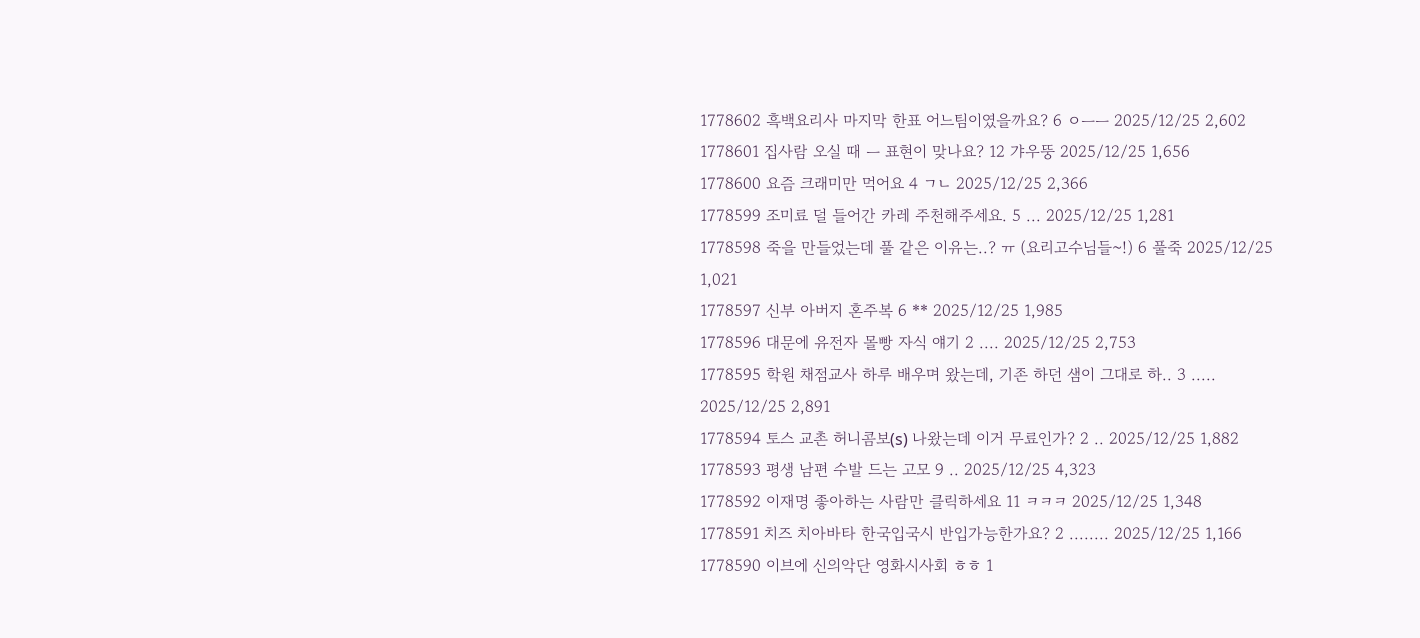1778602 흑백요리사 마지막 한표 어느팀이였을까요? 6 ㅇㅡㅡ 2025/12/25 2,602
1778601 집사람 오실 때 ㅡ 표현이 맞나요? 12 갸우뚱 2025/12/25 1,656
1778600 요즘 크래미만 먹어요 4 ㄱㄴ 2025/12/25 2,366
1778599 조미료 덜 들어간 카레 주천해주세요. 5 ... 2025/12/25 1,281
1778598 죽을 만들었는데 풀 같은 이유는..? ㅠ (요리고수님들~!) 6 풀죽 2025/12/25 1,021
1778597 신부 아버지 혼주복 6 ** 2025/12/25 1,985
1778596 대문에 유전자 몰빵 자식 얘기 2 .... 2025/12/25 2,753
1778595 학원 채점교사 하루 배우며 왔는데, 기존 하던 샘이 그대로 하.. 3 ..... 2025/12/25 2,891
1778594 토스 교촌 허니콤보(s) 나왔는데 이거 무료인가? 2 .. 2025/12/25 1,882
1778593 평생 남편 수발 드는 고모 9 .. 2025/12/25 4,323
1778592 이재명 좋아하는 사람만 클릭하세요 11 ㅋㅋㅋ 2025/12/25 1,348
1778591 치즈 치아바타 한국입국시 반입가능한가요? 2 ........ 2025/12/25 1,166
1778590 이브에 신의악단 영화시사회 ㅎㅎ 1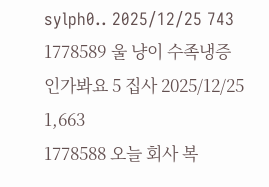sylph0.. 2025/12/25 743
1778589 울 냥이 수족냉증인가봐요 5 집사 2025/12/25 1,663
1778588 오늘 회사 복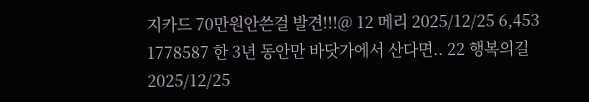지카드 70만원안쓴걸 발견!!!@ 12 메리 2025/12/25 6,453
1778587 한 3년 동안만 바닷가에서 산다면.. 22 행복의길 2025/12/25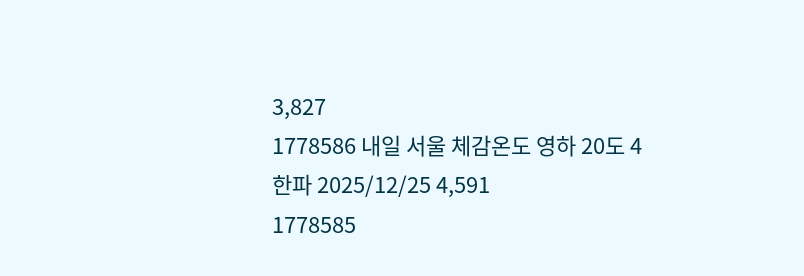3,827
1778586 내일 서울 체감온도 영하 20도 4 한파 2025/12/25 4,591
1778585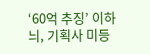‘60억 추징’ 이하늬, 기획사 미등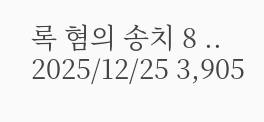록 혐의 송치 8 .. 2025/12/25 3,905